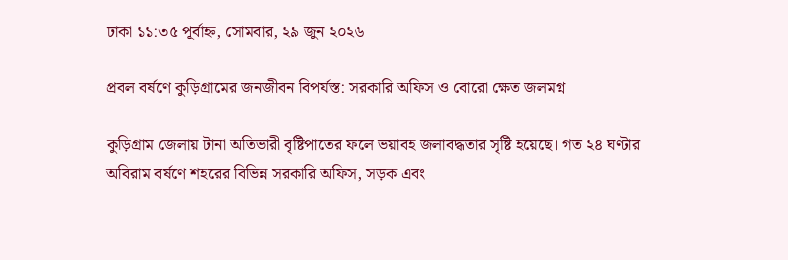ঢাকা ১১:৩৫ পূর্বাহ্ন, সোমবার, ২৯ জুন ২০২৬

প্রবল বর্ষণে কুড়িগ্রামের জনজীবন বিপর্যস্ত: সরকারি অফিস ও বোরো ক্ষেত জলমগ্ন

কুড়িগ্রাম জেলায় টানা অতিভারী বৃষ্টিপাতের ফলে ভয়াবহ জলাবদ্ধতার সৃষ্টি হয়েছে। গত ২৪ ঘণ্টার অবিরাম বর্ষণে শহরের বিভিন্ন সরকারি অফিস, সড়ক এবং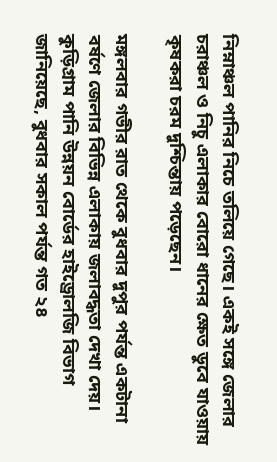নিম্নাঞ্চল পানির নিচে তলিয়ে গেছে। একই সঙ্গে জেলার চরাঞ্চল ও নিচু এলাকার বোরো ধানের ক্ষেত ডুবে যাওয়ায় কৃষকরা চরম দুশ্চিন্তায় পড়েছেন।

মঙ্গলবার গভীর রাত থেকে বুধবার দুপুর পর্যন্ত একটানা বর্ষণে জেলার বিভিন্ন এলাকায় জলাবদ্ধতা দেখা দেয়। কুড়িগ্রাম পানি উন্নয়ন বোর্ডের হাইড্রোলজি বিভাগ জানিয়েছে, বুধবার সকাল পর্যন্ত গত ২৪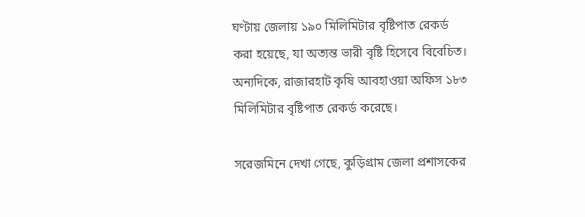ঘণ্টায় জেলায় ১৯০ মিলিমিটার বৃষ্টিপাত রেকর্ড করা হয়েছে, যা অত্যন্ত ভারী বৃষ্টি হিসেবে বিবেচিত। অন্যদিকে, রাজারহাট কৃষি আবহাওয়া অফিস ১৮৩ মিলিমিটার বৃষ্টিপাত রেকর্ড করেছে।

সরেজমিনে দেখা গেছে, কুড়িগ্রাম জেলা প্রশাসকের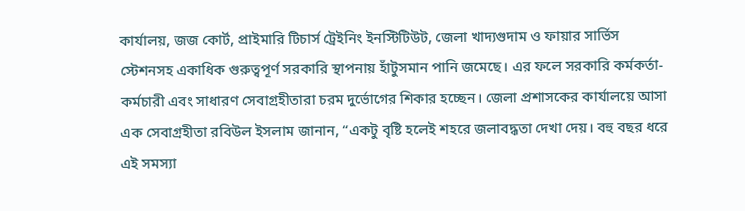কার্যালয়, জজ কোর্ট, প্রাইমারি টিচার্স ট্রেইনিং ইনস্টিটিউট, জেলা খাদ্যগুদাম ও ফায়ার সার্ভিস স্টেশনসহ একাধিক গুরুত্বপূর্ণ সরকারি স্থাপনায় হাঁটুসমান পানি জমেছে। এর ফলে সরকারি কর্মকর্তা-কর্মচারী এবং সাধারণ সেবাগ্রহীতারা চরম দুর্ভোগের শিকার হচ্ছেন। জেলা প্রশাসকের কার্যালয়ে আসা এক সেবাগ্রহীতা রবিউল ইসলাম জানান, “একটু বৃষ্টি হলেই শহরে জলাবদ্ধতা দেখা দেয়। বহু বছর ধরে এই সমস্যা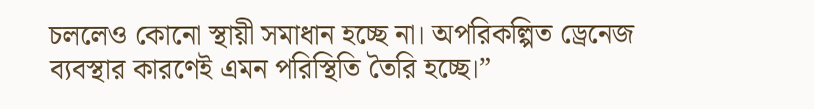চললেও কোনো স্থায়ী সমাধান হচ্ছে না। অপরিকল্পিত ড্রেনেজ ব্যবস্থার কারণেই এমন পরিস্থিতি তৈরি হচ্ছে।”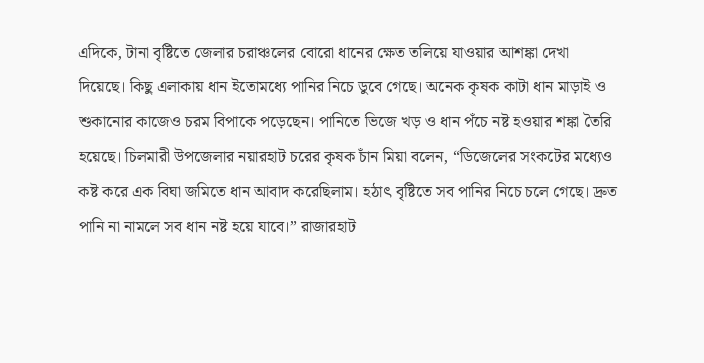এদিকে, টানা বৃষ্টিতে জেলার চরাঞ্চলের বোরো ধানের ক্ষেত তলিয়ে যাওয়ার আশঙ্কা দেখা দিয়েছে। কিছু এলাকায় ধান ইতোমধ্যে পানির নিচে ডুবে গেছে। অনেক কৃষক কাটা ধান মাড়াই ও শুকানোর কাজেও চরম বিপাকে পড়েছেন। পানিতে ভিজে খড় ও ধান পঁচে নষ্ট হওয়ার শঙ্কা তৈরি হয়েছে। চিলমারী উপজেলার নয়ারহাট চরের কৃষক চাঁন মিয়া বলেন, “ডিজেলের সংকটের মধ্যেও কষ্ট করে এক বিঘা জমিতে ধান আবাদ করেছিলাম। হঠাৎ বৃষ্টিতে সব পানির নিচে চলে গেছে। দ্রুত পানি না নামলে সব ধান নষ্ট হয়ে যাবে।” রাজারহাট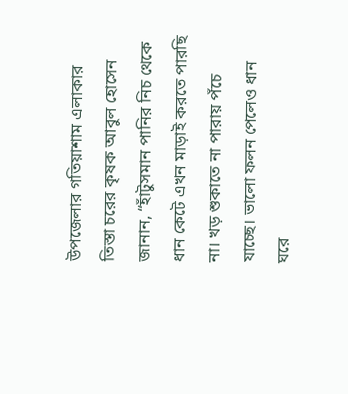উপজেলার গতিয়াশাম এলাকার তিস্তা চরের কৃষক আবুল হোসেন জানান, “হাঁটুসমান পানির নিচ থেকে ধান কেটে এখন মাড়াই করতে পারছি না। খড় শুকাতে না পারায় পঁচে যাচ্ছে। ভালো ফলন পেলেও ধান ঘরে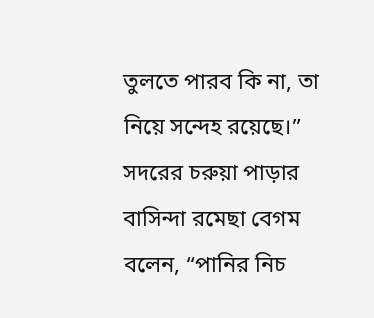তুলতে পারব কি না, তা নিয়ে সন্দেহ রয়েছে।” সদরের চরুয়া পাড়ার বাসিন্দা রমেছা বেগম বলেন, “পানির নিচ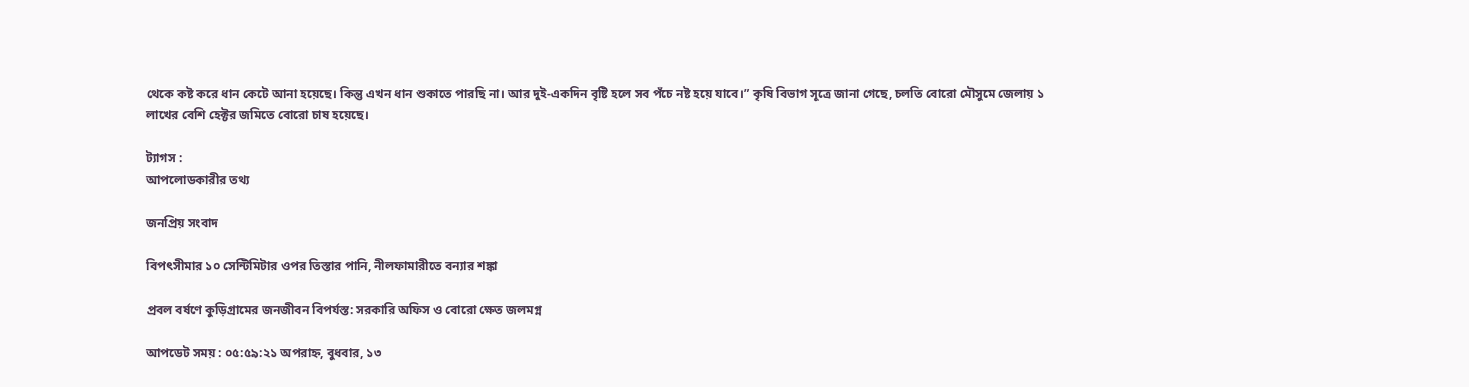থেকে কষ্ট করে ধান কেটে আনা হয়েছে। কিন্তু এখন ধান শুকাতে পারছি না। আর দুই-একদিন বৃষ্টি হলে সব পঁচে নষ্ট হয়ে যাবে।” কৃষি বিভাগ সূত্রে জানা গেছে, চলতি বোরো মৌসুমে জেলায় ১ লাখের বেশি হেক্টর জমিতে বোরো চাষ হয়েছে।

ট্যাগস :
আপলোডকারীর তথ্য

জনপ্রিয় সংবাদ

বিপৎসীমার ১০ সেন্টিমিটার ওপর তিস্তার পানি, নীলফামারীতে বন্যার শঙ্কা

প্রবল বর্ষণে কুড়িগ্রামের জনজীবন বিপর্যস্ত: সরকারি অফিস ও বোরো ক্ষেত জলমগ্ন

আপডেট সময় : ০৫:৫৯:২১ অপরাহ্ন, বুধবার, ১৩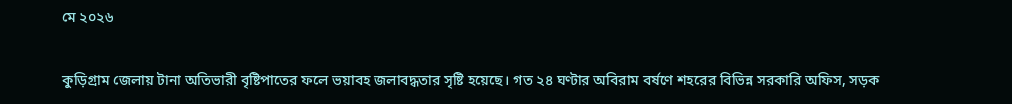মে ২০২৬

কুড়িগ্রাম জেলায় টানা অতিভারী বৃষ্টিপাতের ফলে ভয়াবহ জলাবদ্ধতার সৃষ্টি হয়েছে। গত ২৪ ঘণ্টার অবিরাম বর্ষণে শহরের বিভিন্ন সরকারি অফিস, সড়ক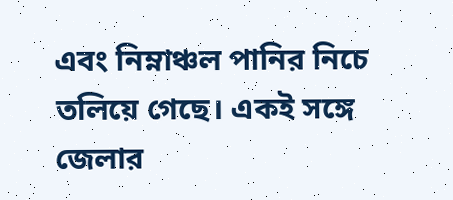এবং নিম্নাঞ্চল পানির নিচে তলিয়ে গেছে। একই সঙ্গে জেলার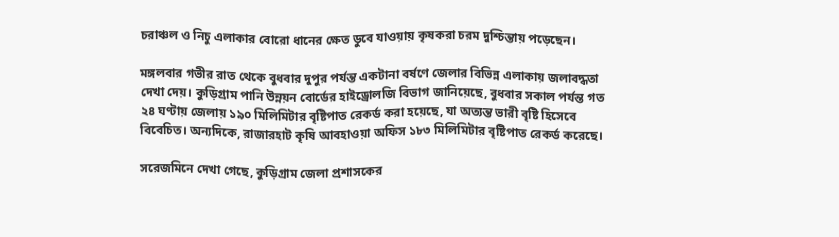চরাঞ্চল ও নিচু এলাকার বোরো ধানের ক্ষেত ডুবে যাওয়ায় কৃষকরা চরম দুশ্চিন্তায় পড়েছেন।

মঙ্গলবার গভীর রাত থেকে বুধবার দুপুর পর্যন্ত একটানা বর্ষণে জেলার বিভিন্ন এলাকায় জলাবদ্ধতা দেখা দেয়। কুড়িগ্রাম পানি উন্নয়ন বোর্ডের হাইড্রোলজি বিভাগ জানিয়েছে, বুধবার সকাল পর্যন্ত গত ২৪ ঘণ্টায় জেলায় ১৯০ মিলিমিটার বৃষ্টিপাত রেকর্ড করা হয়েছে, যা অত্যন্ত ভারী বৃষ্টি হিসেবে বিবেচিত। অন্যদিকে, রাজারহাট কৃষি আবহাওয়া অফিস ১৮৩ মিলিমিটার বৃষ্টিপাত রেকর্ড করেছে।

সরেজমিনে দেখা গেছে, কুড়িগ্রাম জেলা প্রশাসকের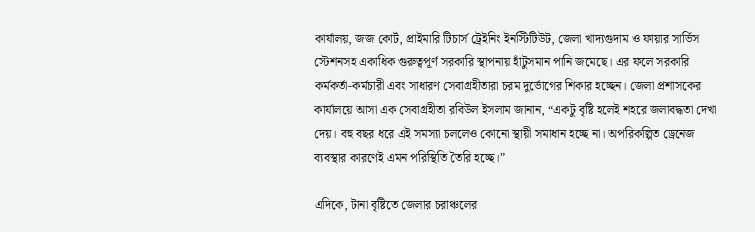কার্যালয়, জজ কোর্ট, প্রাইমারি টিচার্স ট্রেইনিং ইনস্টিটিউট, জেলা খাদ্যগুদাম ও ফায়ার সার্ভিস স্টেশনসহ একাধিক গুরুত্বপূর্ণ সরকারি স্থাপনায় হাঁটুসমান পানি জমেছে। এর ফলে সরকারি কর্মকর্তা-কর্মচারী এবং সাধারণ সেবাগ্রহীতারা চরম দুর্ভোগের শিকার হচ্ছেন। জেলা প্রশাসকের কার্যালয়ে আসা এক সেবাগ্রহীতা রবিউল ইসলাম জানান, “একটু বৃষ্টি হলেই শহরে জলাবদ্ধতা দেখা দেয়। বহু বছর ধরে এই সমস্যা চললেও কোনো স্থায়ী সমাধান হচ্ছে না। অপরিকল্পিত ড্রেনেজ ব্যবস্থার কারণেই এমন পরিস্থিতি তৈরি হচ্ছে।”

এদিকে, টানা বৃষ্টিতে জেলার চরাঞ্চলের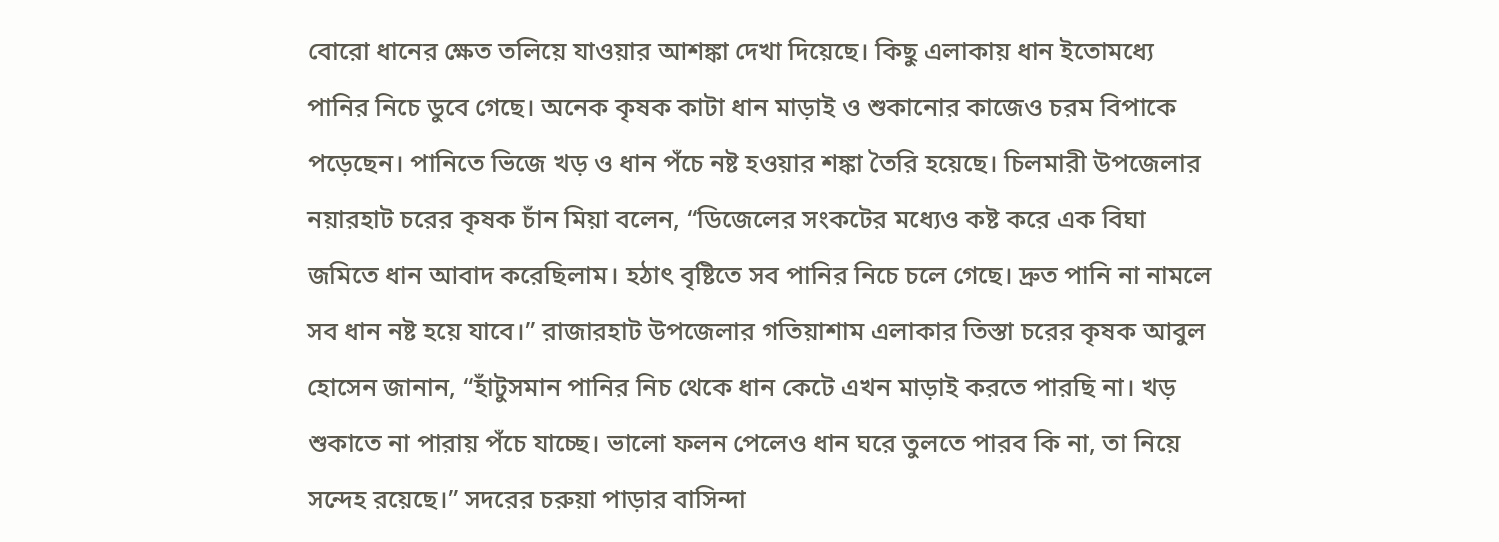বোরো ধানের ক্ষেত তলিয়ে যাওয়ার আশঙ্কা দেখা দিয়েছে। কিছু এলাকায় ধান ইতোমধ্যে পানির নিচে ডুবে গেছে। অনেক কৃষক কাটা ধান মাড়াই ও শুকানোর কাজেও চরম বিপাকে পড়েছেন। পানিতে ভিজে খড় ও ধান পঁচে নষ্ট হওয়ার শঙ্কা তৈরি হয়েছে। চিলমারী উপজেলার নয়ারহাট চরের কৃষক চাঁন মিয়া বলেন, “ডিজেলের সংকটের মধ্যেও কষ্ট করে এক বিঘা জমিতে ধান আবাদ করেছিলাম। হঠাৎ বৃষ্টিতে সব পানির নিচে চলে গেছে। দ্রুত পানি না নামলে সব ধান নষ্ট হয়ে যাবে।” রাজারহাট উপজেলার গতিয়াশাম এলাকার তিস্তা চরের কৃষক আবুল হোসেন জানান, “হাঁটুসমান পানির নিচ থেকে ধান কেটে এখন মাড়াই করতে পারছি না। খড় শুকাতে না পারায় পঁচে যাচ্ছে। ভালো ফলন পেলেও ধান ঘরে তুলতে পারব কি না, তা নিয়ে সন্দেহ রয়েছে।” সদরের চরুয়া পাড়ার বাসিন্দা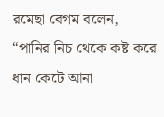রমেছা বেগম বলেন, “পানির নিচ থেকে কষ্ট করে ধান কেটে আনা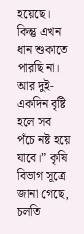হয়েছে। কিন্তু এখন ধান শুকাতে পারছি না। আর দুই-একদিন বৃষ্টি হলে সব পঁচে নষ্ট হয়ে যাবে।” কৃষি বিভাগ সূত্রে জানা গেছে, চলতি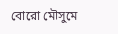বোরো মৌসুমে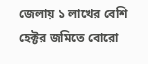জেলায় ১ লাখের বেশি হেক্টর জমিতে বোরো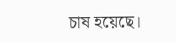চাষ হয়েছে।